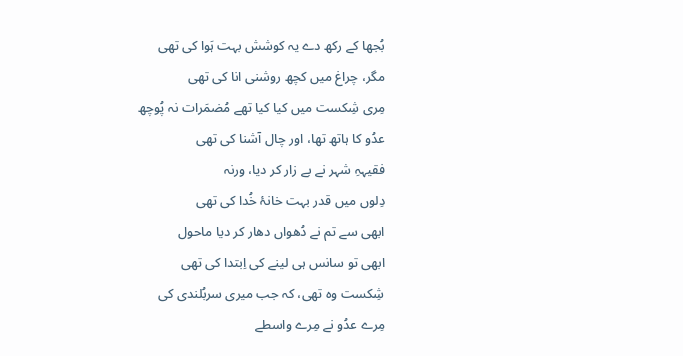بُجھا کے رکھ دے یہ کوشش بہت ہَوا کی تھی
مگر، چراغ میں کچھ روشنی انا کی تھی
مِری شِکست میں کیا کیا تھے مُضمَرات نہ پُوچھ
عدُو کا ہاتھ تھا، اور چال آشنا کی تھی
فقیہہِ شہر نے بے زار کر دیا، ورنہ
دِلوں میں قدر بہت خانۂ خُدا کی تھی
ابھی سے تم نے دُھواں دھار کر دیا ماحول
ابھی تو سانس ہی لینے کی اِبتدا کی تھی
شِکست وہ تھی، کہ جب میری سربُلندی کی
مِرے عدُو نے مِرے واسطے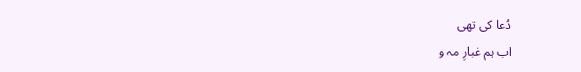دُعا کی تھی
اب ہم غبارِ مہ و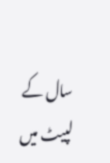سال کے لپیٹ میں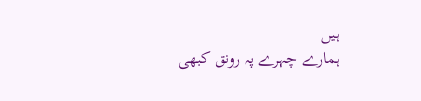ہیں
ہمارے چہرے پہ رونق کبھی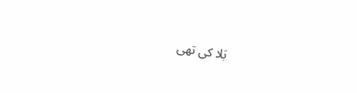بَلا کی تھی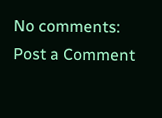No comments:
Post a Comment